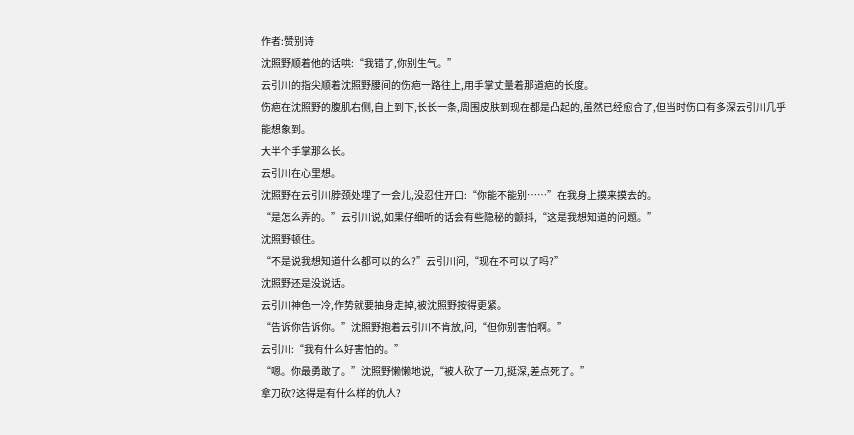作者:赞别诗
沈照野顺着他的话哄:“我错了,你别生气。”
云引川的指尖顺着沈照野腰间的伤疤一路往上,用手掌丈量着那道疤的长度。
伤疤在沈照野的腹肌右侧,自上到下,长长一条,周围皮肤到现在都是凸起的,虽然已经愈合了,但当时伤口有多深云引川几乎能想象到。
大半个手掌那么长。
云引川在心里想。
沈照野在云引川脖颈处埋了一会儿,没忍住开口:“你能不能别……”在我身上摸来摸去的。
“是怎么弄的。”云引川说,如果仔细听的话会有些隐秘的颤抖,“这是我想知道的问题。”
沈照野顿住。
“不是说我想知道什么都可以的么?”云引川问,“现在不可以了吗?”
沈照野还是没说话。
云引川神色一冷,作势就要抽身走掉,被沈照野按得更紧。
“告诉你告诉你。”沈照野抱着云引川不肯放,问,“但你别害怕啊。”
云引川:“我有什么好害怕的。”
“嗯。你最勇敢了。”沈照野懒懒地说,“被人砍了一刀,挺深,差点死了。”
拿刀砍?这得是有什么样的仇人?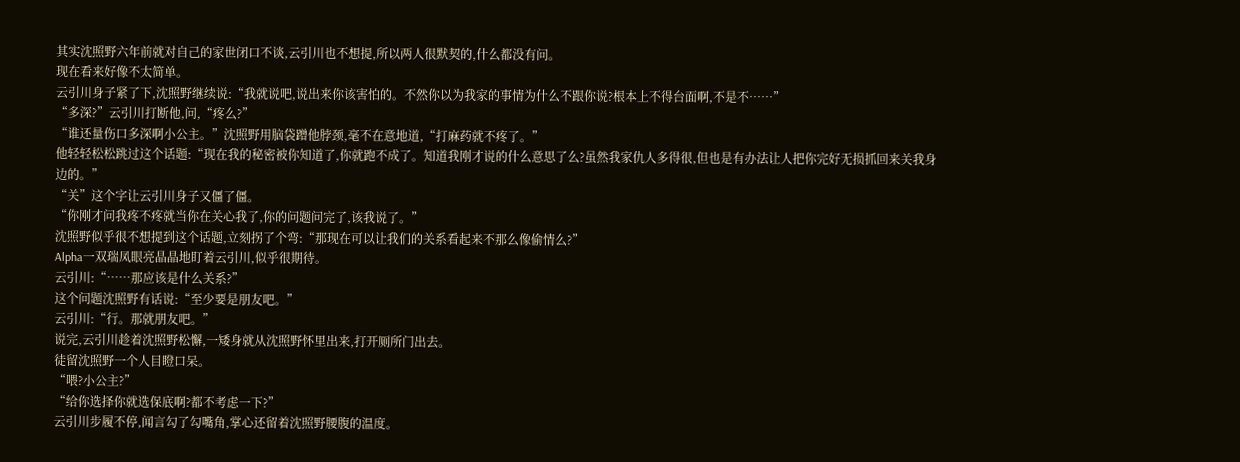其实沈照野六年前就对自己的家世闭口不谈,云引川也不想提,所以两人很默契的,什么都没有问。
现在看来好像不太简单。
云引川身子紧了下,沈照野继续说:“我就说吧,说出来你该害怕的。不然你以为我家的事情为什么不跟你说?根本上不得台面啊,不是不……”
“多深?”云引川打断他,问,“疼么?”
“谁还量伤口多深啊小公主。”沈照野用脑袋蹭他脖颈,毫不在意地道,“打麻药就不疼了。”
他轻轻松松跳过这个话题:“现在我的秘密被你知道了,你就跑不成了。知道我刚才说的什么意思了么?虽然我家仇人多得很,但也是有办法让人把你完好无损抓回来关我身边的。”
“关”这个字让云引川身子又僵了僵。
“你刚才问我疼不疼就当你在关心我了,你的问题问完了,该我说了。”
沈照野似乎很不想提到这个话题,立刻拐了个弯:“那现在可以让我们的关系看起来不那么像偷情么?”
Alpha一双瑞凤眼亮晶晶地盯着云引川,似乎很期待。
云引川:“……那应该是什么关系?”
这个问题沈照野有话说:“至少要是朋友吧。”
云引川:“行。那就朋友吧。”
说完,云引川趁着沈照野松懈,一矮身就从沈照野怀里出来,打开厕所门出去。
徒留沈照野一个人目瞪口呆。
“喂?小公主?”
“给你选择你就选保底啊?都不考虑一下?”
云引川步履不停,闻言勾了勾嘴角,掌心还留着沈照野腰腹的温度。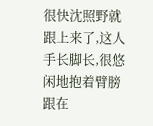很快沈照野就跟上来了,这人手长脚长,很悠闲地抱着臂膀跟在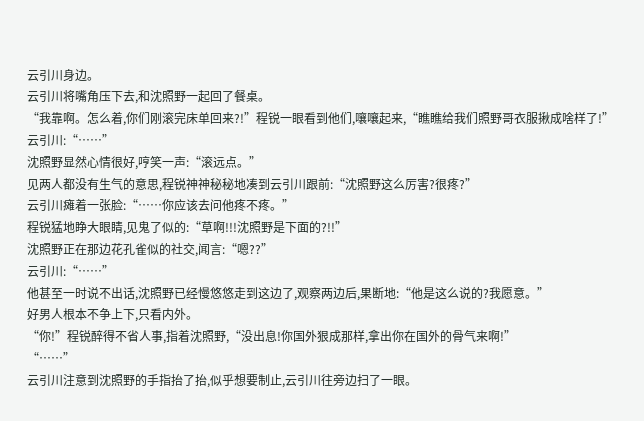云引川身边。
云引川将嘴角压下去,和沈照野一起回了餐桌。
“我靠啊。怎么着,你们刚滚完床单回来?!”程锐一眼看到他们,嚷嚷起来,“瞧瞧给我们照野哥衣服揪成啥样了!”
云引川:“……”
沈照野显然心情很好,哼笑一声:“滚远点。”
见两人都没有生气的意思,程锐神神秘秘地凑到云引川跟前:“沈照野这么厉害?很疼?”
云引川瘫着一张脸:“……你应该去问他疼不疼。”
程锐猛地睁大眼睛,见鬼了似的:“草啊!!!沈照野是下面的?!!”
沈照野正在那边花孔雀似的社交,闻言:“嗯??”
云引川:“……”
他甚至一时说不出话,沈照野已经慢悠悠走到这边了,观察两边后,果断地:“他是这么说的?我愿意。”
好男人根本不争上下,只看内外。
“你!”程锐醉得不省人事,指着沈照野,“没出息!你国外狠成那样,拿出你在国外的骨气来啊!”
“……”
云引川注意到沈照野的手指抬了抬,似乎想要制止,云引川往旁边扫了一眼。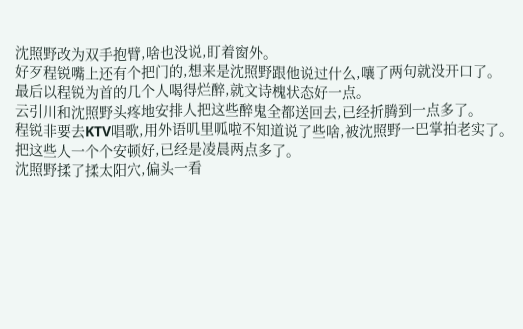沈照野改为双手抱臂,啥也没说,盯着窗外。
好歹程锐嘴上还有个把门的,想来是沈照野跟他说过什么,嚷了两句就没开口了。
最后以程锐为首的几个人喝得烂醉,就文诗槐状态好一点。
云引川和沈照野头疼地安排人把这些醉鬼全都送回去,已经折腾到一点多了。
程锐非要去KTV唱歌,用外语叽里呱啦不知道说了些啥,被沈照野一巴掌拍老实了。
把这些人一个个安顿好,已经是凌晨两点多了。
沈照野揉了揉太阳穴,偏头一看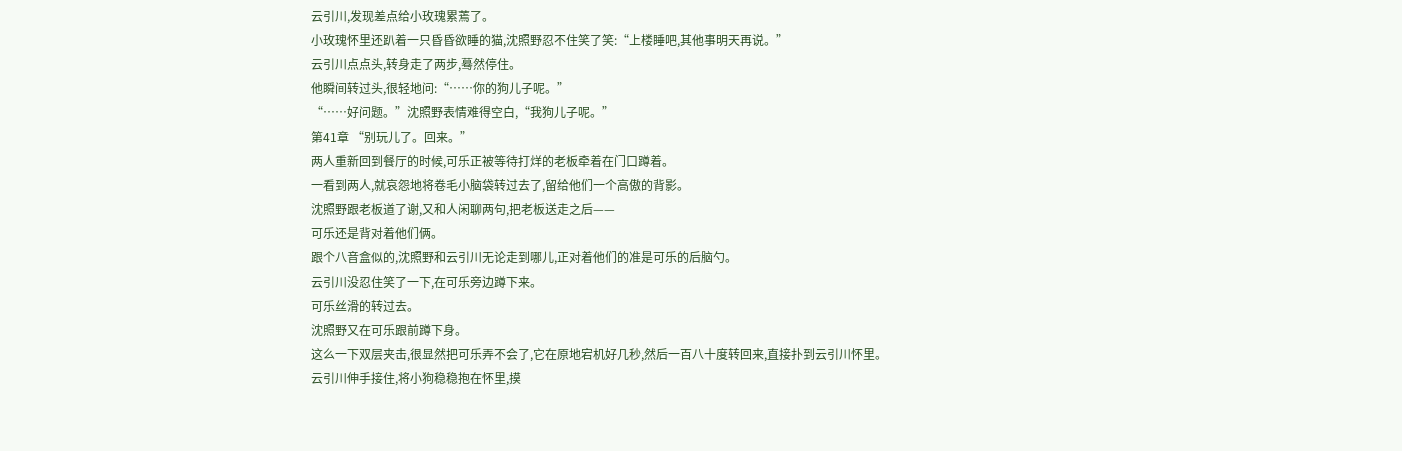云引川,发现差点给小玫瑰累蔫了。
小玫瑰怀里还趴着一只昏昏欲睡的猫,沈照野忍不住笑了笑:“上楼睡吧,其他事明天再说。”
云引川点点头,转身走了两步,蓦然停住。
他瞬间转过头,很轻地问:“……你的狗儿子呢。”
“……好问题。”沈照野表情难得空白,“我狗儿子呢。”
第41章 “别玩儿了。回来。”
两人重新回到餐厅的时候,可乐正被等待打烊的老板牵着在门口蹲着。
一看到两人,就哀怨地将卷毛小脑袋转过去了,留给他们一个高傲的背影。
沈照野跟老板道了谢,又和人闲聊两句,把老板送走之后——
可乐还是背对着他们俩。
跟个八音盒似的,沈照野和云引川无论走到哪儿,正对着他们的准是可乐的后脑勺。
云引川没忍住笑了一下,在可乐旁边蹲下来。
可乐丝滑的转过去。
沈照野又在可乐跟前蹲下身。
这么一下双层夹击,很显然把可乐弄不会了,它在原地宕机好几秒,然后一百八十度转回来,直接扑到云引川怀里。
云引川伸手接住,将小狗稳稳抱在怀里,摸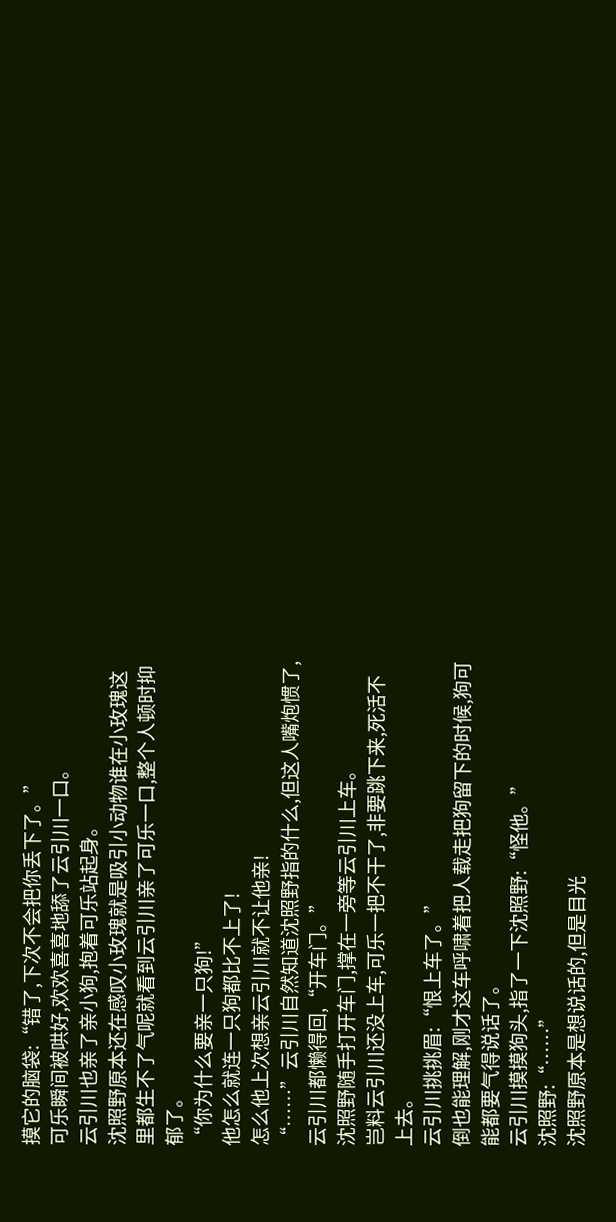摸它的脑袋:“错了,下次不会把你丢下了。”
可乐瞬间被哄好,欢欢喜喜地舔了云引川一口。
云引川也亲了亲小狗,抱着可乐站起身。
沈照野原本还在感叹小玫瑰就是吸引小动物谁在小玫瑰这里都生不了气呢就看到云引川亲了可乐一口,整个人顿时抑郁了。
“你为什么要亲一只狗!”
他怎么就连一只狗都比不上了!
怎么他上次想亲云引川就不让他亲!
“……”云引川自然知道沈照野指的什么,但这人嘴炮惯了,云引川都懒得回,“开车门。”
沈照野随手打开车门,撑在一旁等云引川上车。
岂料云引川还没上车,可乐一把不干了,非要跳下来,死活不上去。
云引川挑挑眉:“恨上车了。”
倒也能理解,刚才这车呼啸着把人载走把狗留下的时候,狗可能都要气得说话了。
云引川摸摸狗头,指了一下沈照野:“怪他。”
沈照野:“……”
沈照野原本是想说话的,但是目光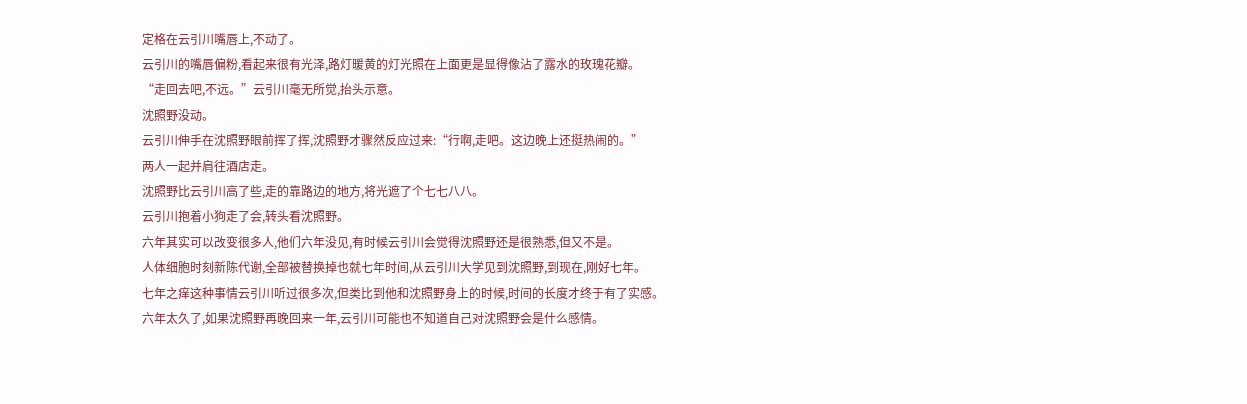定格在云引川嘴唇上,不动了。
云引川的嘴唇偏粉,看起来很有光泽,路灯暖黄的灯光照在上面更是显得像沾了露水的玫瑰花瓣。
“走回去吧,不远。”云引川毫无所觉,抬头示意。
沈照野没动。
云引川伸手在沈照野眼前挥了挥,沈照野才骤然反应过来:“行啊,走吧。这边晚上还挺热闹的。”
两人一起并肩往酒店走。
沈照野比云引川高了些,走的靠路边的地方,将光遮了个七七八八。
云引川抱着小狗走了会,转头看沈照野。
六年其实可以改变很多人,他们六年没见,有时候云引川会觉得沈照野还是很熟悉,但又不是。
人体细胞时刻新陈代谢,全部被替换掉也就七年时间,从云引川大学见到沈照野,到现在,刚好七年。
七年之痒这种事情云引川听过很多次,但类比到他和沈照野身上的时候,时间的长度才终于有了实感。
六年太久了,如果沈照野再晚回来一年,云引川可能也不知道自己对沈照野会是什么感情。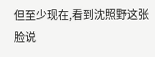但至少现在,看到沈照野这张脸说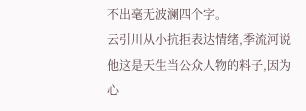不出毫无波澜四个字。
云引川从小抗拒表达情绪,季流河说他这是天生当公众人物的料子,因为心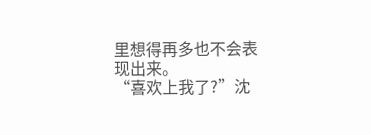里想得再多也不会表现出来。
“喜欢上我了?”沈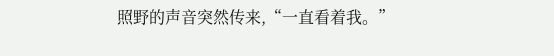照野的声音突然传来,“一直看着我。”